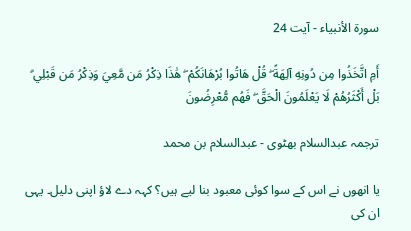سورة الأنبياء - آیت 24

أَمِ اتَّخَذُوا مِن دُونِهِ آلِهَةً ۖ قُلْ هَاتُوا بُرْهَانَكُمْ ۖ هَٰذَا ذِكْرُ مَن مَّعِيَ وَذِكْرُ مَن قَبْلِي ۗ بَلْ أَكْثَرُهُمْ لَا يَعْلَمُونَ الْحَقَّ ۖ فَهُم مُّعْرِضُونَ

ترجمہ عبدالسلام بھٹوی - عبدالسلام بن محمد

یا انھوں نے اس کے سوا کوئی معبود بنا لیے ہیں؟ کہہ دے لاؤ اپنی دلیل۔ یہی ان کی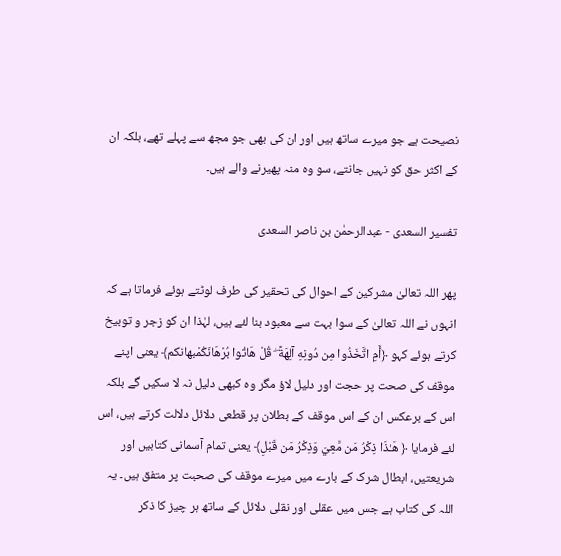نصیحت ہے جو میرے ساتھ ہیں اور ان کی بھی جو مجھ سے پہلے تھے، بلکہ ان کے اکثر حق کو نہیں جانتے، سو وہ منہ پھیرنے والے ہیں۔

تفسیر السعدی - عبدالرحمٰن بن ناصر السعدی

پھر اللہ تعالیٰ مشرکین کے احوال کی تحقیر کی طرف لوٹتے ہوئے فرماتا ہے کہ انہوں نے اللہ تعالیٰ کے سوا بہت سے معبود بنا لئے ہیں، لہٰذا ان کو زجر و توبیخ کرتے ہوئے کہو ﴿أَمِ اتَّخَذُوا مِن دُونِهِ آلِهَةً ۖ قُلْ هَاتُوا بُرْهَانَكُمْبھانکم﴾ یعنی اپنے موقف کی صحت پر حجت اور دلیل لاؤ مگر وہ کبھی دلیل نہ لا سکیں گے بلکہ اس کے برعکس ان کے اس موقف کے بطلان پر قطعی دلائل دلالت کرتے ہیں، اس لئے فرمایا ﴿ هَـٰذَا ذِكْرُ مَن مَّعِيَ وَذِكْرُ مَن قَبْلِ﴾ یعنی تمام آسمانی کتابیں اور شریعتیں، ابطال شرک کے بارے میں میرے موقف کی صحبت پر متفق ہیں۔ یہ اللہ کی کتاب ہے جس میں عقلی اور نقلی دلائل کے ساتھ ہر چیز کا ذکر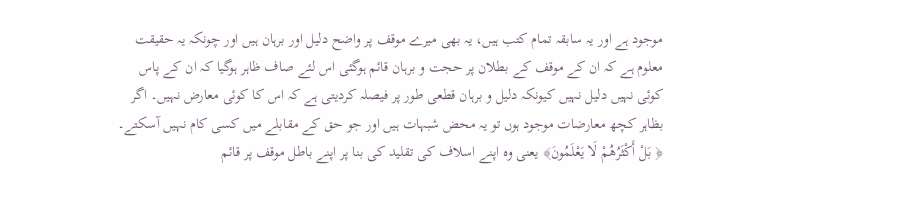موجود ہے اور یہ سابقہ تمام کتب ہیں، یہ بھی میرے موقف پر واضح دلیل اور برہان ہیں اور چونکہ یہ حقیقت معلوم ہے کہ ان کے موقف کے بطلان پر حجت و برہان قائم ہوگئی اس لئے صاف ظاہر ہوگیا کہ ان کے پاس کوئی نہیں دلیل نہیں کیونکہ دلیل و برہان قطعی طور پر فیصلہ کردیتی ہے کہ اس کا کوئی معارض نہیں۔ اگر بظاہر کچھ معارضات موجود ہوں تو یہ محض شبہات ہیں اور جو حق کے مقابلے میں کسی کام نہیں آسکتے۔ ﴿ بَلْ أَكْثَرُهُمْ لَا يَعْلَمُونَ﴾ یعنی وہ اپنے اسلاف کی تقلید کی بنا پر اپنے باطل موقف پر قائم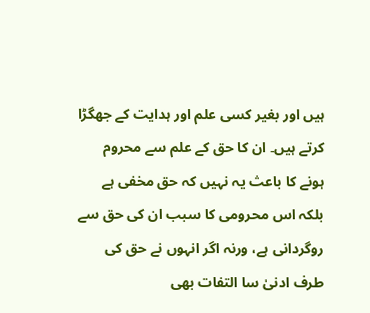ہیں اور بغیر کسی علم اور ہدایت کے جھگڑا کرتے ہیں۔ ان کا حق کے علم سے محروم ہونے کا باعث یہ نہیں کہ حق مخفی ہے بلکہ اس محرومی کا سبب ان کی حق سے روگردانی ہے، ورنہ اگر انہوں نے حق کی طرف ادنیٰ سا التفات بھی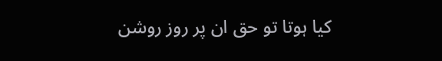کیا ہوتا تو حق ان پر روز روشن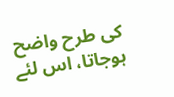کی طرح واضح ہوجاتا، اس لئے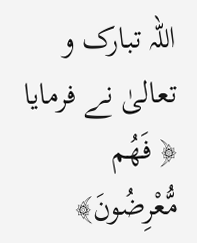اللہ تبارک و تعالیٰ نے فرمایا ﴿ فَهُم مُّعْرِضُونَ﴾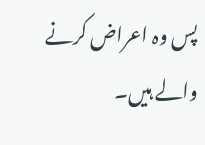پس وہ اعراض کرنے والے ہیں۔